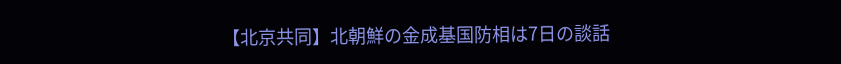【北京共同】北朝鮮の金成基国防相は7日の談話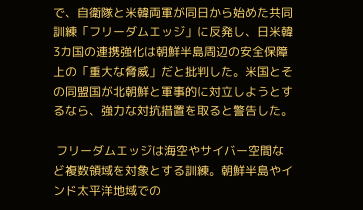で、自衛隊と米韓両軍が同日から始めた共同訓練「フリーダムエッジ」に反発し、日米韓3カ国の連携強化は朝鮮半島周辺の安全保障上の「重大な脅威」だと批判した。米国とその同盟国が北朝鮮と軍事的に対立しようとするなら、強力な対抗措置を取ると警告した。

 フリーダムエッジは海空やサイバー空間など複数領域を対象とする訓練。朝鮮半島やインド太平洋地域での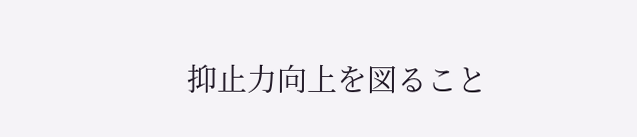抑止力向上を図ること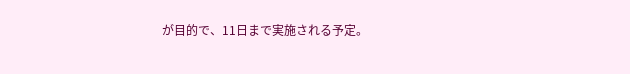が目的で、11日まで実施される予定。